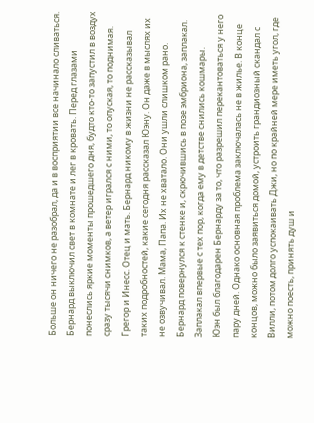Больше он ничего не разобрал, да и в восприятии все начинало сливаться.
Бернард выключил свет в комнате и лег в кровать. Перед глазами понеслись яркие моменты прошедшего дня, будто кто-то запустил в воздух сразу тысячи снимков, а ветер игрался с ними, то опуская, то поднимая.
Грегор и Инесс. Отец и мать. Бернард никому в жизни не рассказывал таких подробностей, какие сегодня рассказал Юэну. Он даже в мыслях их не озвучивал. Мама, Папа. Их не хватало. Они ушли слишком рано.
Бернард повернулся к стенке и, скрючившись в позе эмбриона, заплакал. Заплакал впервые с тех пор, когда ему в детстве снились кошмары.
Юэн был благодарен Бернарду за то, что разрешил перекантоваться у него пару дней. Однако основная проблема заключалась не в жилье. В конце концов, можно было заявиться домой, устроить грандиозный скандал с Вилли, потом долго успокаивать Джи, но по крайней мере иметь угол, где можно поесть, принять душ и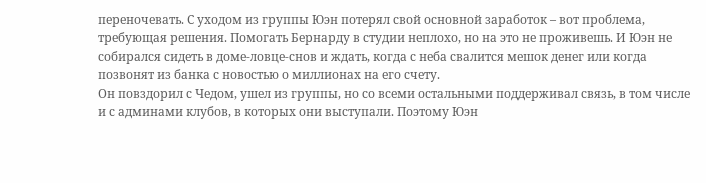переночевать. С уходом из группы Юэн потерял свой основной заработок – вот проблема, требующая решения. Помогать Бернарду в студии неплохо, но на это не проживешь. И Юэн не собирался сидеть в доме-ловце-снов и ждать, когда с неба свалится мешок денег или когда позвонят из банка с новостью о миллионах на его счету.
Он повздорил с Чедом, ушел из группы, но со всеми остальными поддерживал связь, в том числе и с админами клубов, в которых они выступали. Поэтому Юэн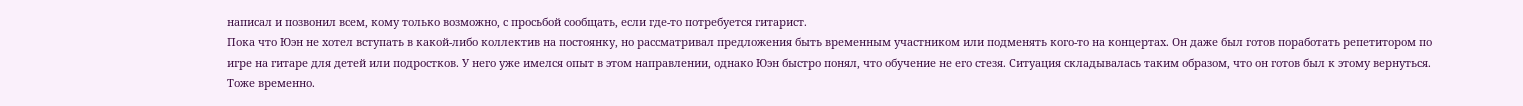написал и позвонил всем, кому только возможно, с просьбой сообщать, если где-то потребуется гитарист.
Пока что Юэн не хотел вступать в какой-либо коллектив на постоянку, но рассматривал предложения быть временным участником или подменять кого-то на концертах. Он даже был готов поработать репетитором по игре на гитаре для детей или подростков. У него уже имелся опыт в этом направлении, однако Юэн быстро понял, что обучение не его стезя. Ситуация складывалась таким образом, что он готов был к этому вернуться. Тоже временно.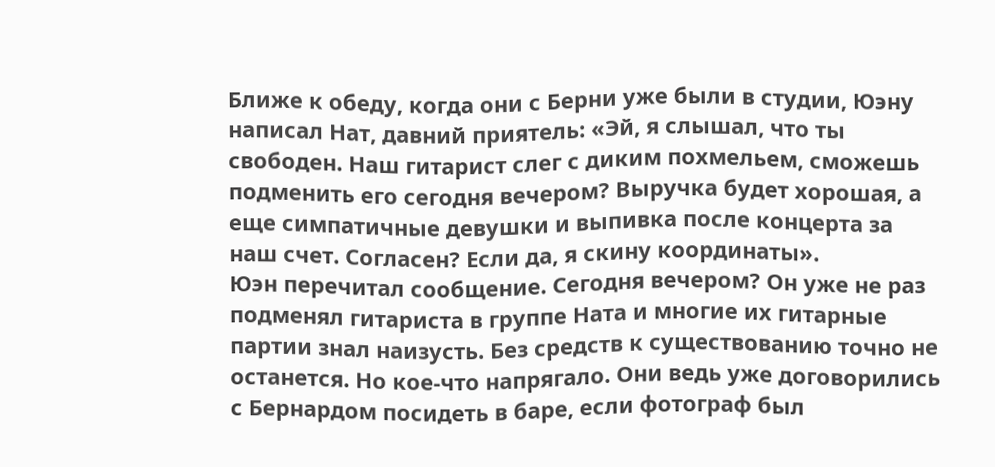Ближе к обеду, когда они с Берни уже были в студии, Юэну написал Нат, давний приятель: «Эй, я слышал, что ты свободен. Наш гитарист слег с диким похмельем, сможешь подменить его сегодня вечером? Выручка будет хорошая, а еще симпатичные девушки и выпивка после концерта за наш счет. Согласен? Если да, я скину координаты».
Юэн перечитал сообщение. Сегодня вечером? Он уже не раз подменял гитариста в группе Ната и многие их гитарные партии знал наизусть. Без средств к существованию точно не останется. Но кое-что напрягало. Они ведь уже договорились с Бернардом посидеть в баре, если фотограф был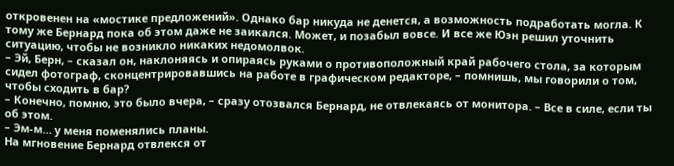откровенен на «мостике предложений». Однако бар никуда не денется, а возможность подработать могла. К тому же Бернард пока об этом даже не заикался. Может, и позабыл вовсе. И все же Юэн решил уточнить ситуацию, чтобы не возникло никаких недомолвок.
– Эй, Берн, – сказал он, наклоняясь и опираясь руками о противоположный край рабочего стола, за которым сидел фотограф, сконцентрировавшись на работе в графическом редакторе, – помнишь, мы говорили о том, чтобы сходить в бар?
– Конечно, помню, это было вчера, – сразу отозвался Бернард, не отвлекаясь от монитора. – Все в силе, если ты об этом.
– Эм-м… у меня поменялись планы.
На мгновение Бернард отвлекся от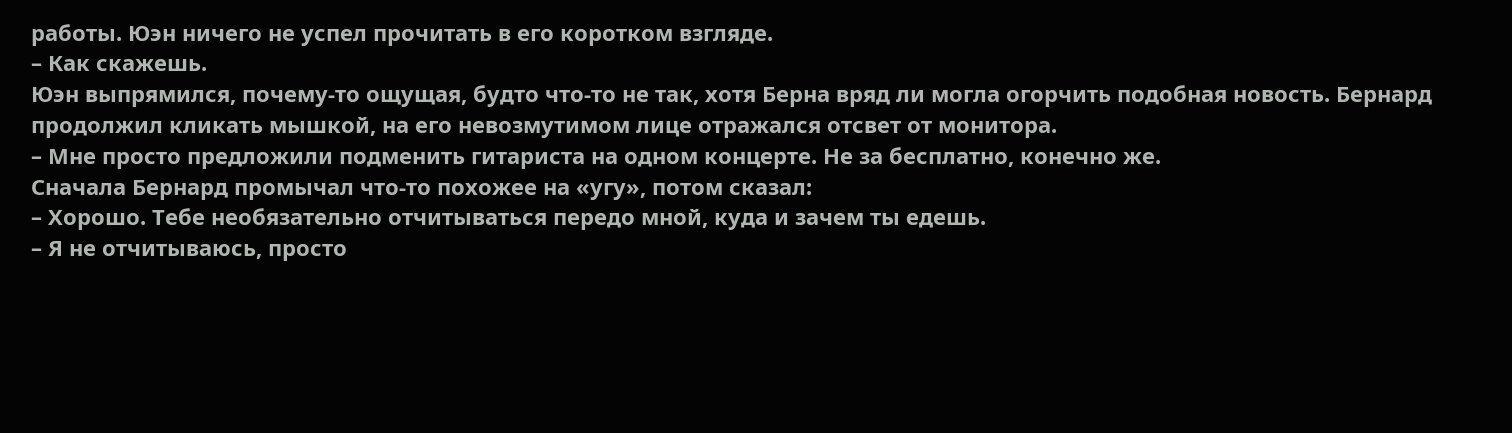работы. Юэн ничего не успел прочитать в его коротком взгляде.
– Как скажешь.
Юэн выпрямился, почему-то ощущая, будто что-то не так, хотя Берна вряд ли могла огорчить подобная новость. Бернард продолжил кликать мышкой, на его невозмутимом лице отражался отсвет от монитора.
– Мне просто предложили подменить гитариста на одном концерте. Не за бесплатно, конечно же.
Сначала Бернард промычал что-то похожее на «угу», потом сказал:
– Хорошо. Тебе необязательно отчитываться передо мной, куда и зачем ты едешь.
– Я не отчитываюсь, просто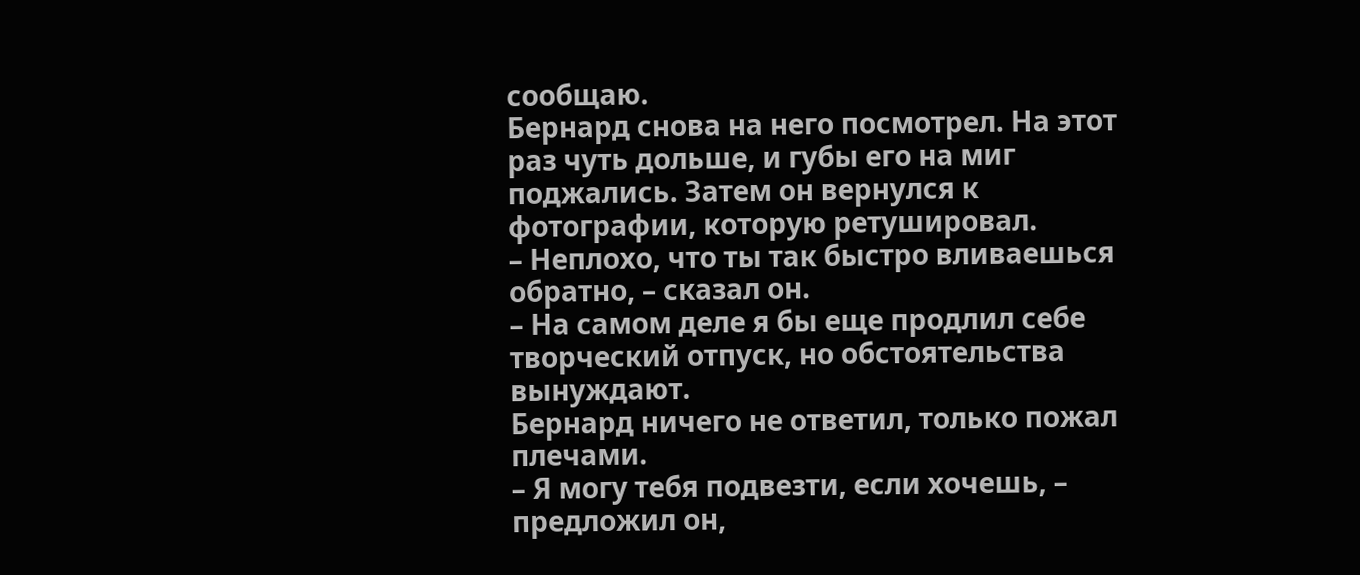сообщаю.
Бернард снова на него посмотрел. На этот раз чуть дольше, и губы его на миг поджались. Затем он вернулся к фотографии, которую ретушировал.
– Неплохо, что ты так быстро вливаешься обратно, – сказал он.
– На самом деле я бы еще продлил себе творческий отпуск, но обстоятельства вынуждают.
Бернард ничего не ответил, только пожал плечами.
– Я могу тебя подвезти, если хочешь, – предложил он,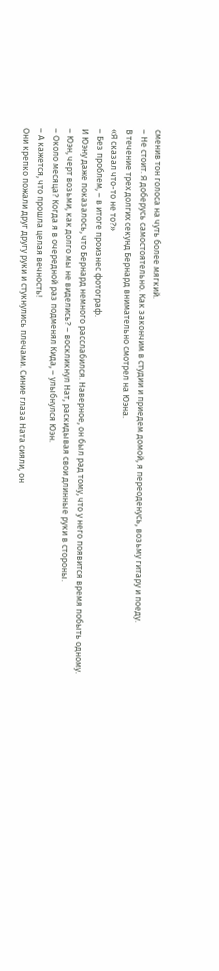сменив тон голоса на чуть более мягкий.
– Не стоит. Я доберусь самостоятельно. Как закончим в студии и приедем домой, я переоденусь, возьму гитару и поеду.
В течение трех долгих секунд Бернард внимательно смотрел на Юэна.
«Я сказал что-то не то?»
– Без проблем, – в итоге произнес фотограф.
И Юэну даже показалось, что Бернард немного расслабился. Наверное, он был рад тому, что у него появится время побыть одному.
– Юэн, черт возьми, как долго мы не виделись? – воскликнул Нат, раскидывая свои длинные руки в стороны.
– Около месяца? Когда я в очередной раз подменял Кида, – улыбнулся Юэн.
– А кажется, что прошла целая вечность!
Они крепко пожали друг другу руки и стукнулись плечами. Синие глаза Ната сияли, он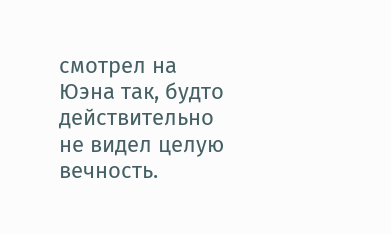смотрел на Юэна так, будто действительно не видел целую вечность.